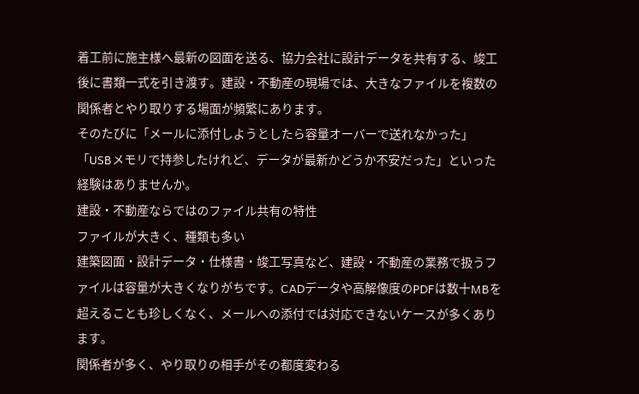着工前に施主様へ最新の図面を送る、協力会社に設計データを共有する、竣工後に書類一式を引き渡す。建設・不動産の現場では、大きなファイルを複数の関係者とやり取りする場面が頻繁にあります。
そのたびに「メールに添付しようとしたら容量オーバーで送れなかった」「USBメモリで持参したけれど、データが最新かどうか不安だった」といった経験はありませんか。
建設・不動産ならではのファイル共有の特性
ファイルが大きく、種類も多い
建築図面・設計データ・仕様書・竣工写真など、建設・不動産の業務で扱うファイルは容量が大きくなりがちです。CADデータや高解像度のPDFは数十MBを超えることも珍しくなく、メールへの添付では対応できないケースが多くあります。
関係者が多く、やり取りの相手がその都度変わる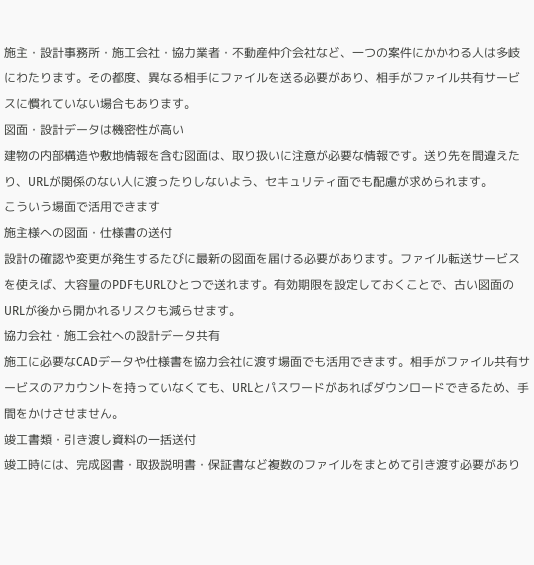施主・設計事務所・施工会社・協力業者・不動産仲介会社など、一つの案件にかかわる人は多岐にわたります。その都度、異なる相手にファイルを送る必要があり、相手がファイル共有サービスに慣れていない場合もあります。
図面・設計データは機密性が高い
建物の内部構造や敷地情報を含む図面は、取り扱いに注意が必要な情報です。送り先を間違えたり、URLが関係のない人に渡ったりしないよう、セキュリティ面でも配慮が求められます。
こういう場面で活用できます
施主様への図面・仕様書の送付
設計の確認や変更が発生するたびに最新の図面を届ける必要があります。ファイル転送サービスを使えば、大容量のPDFもURLひとつで送れます。有効期限を設定しておくことで、古い図面のURLが後から開かれるリスクも減らせます。
協力会社・施工会社への設計データ共有
施工に必要なCADデータや仕様書を協力会社に渡す場面でも活用できます。相手がファイル共有サービスのアカウントを持っていなくても、URLとパスワードがあればダウンロードできるため、手間をかけさせません。
竣工書類・引き渡し資料の一括送付
竣工時には、完成図書・取扱説明書・保証書など複数のファイルをまとめて引き渡す必要があり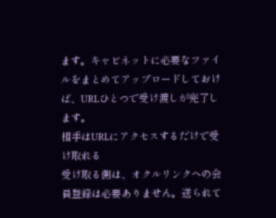ます。キャビネットに必要なファイルをまとめてアップロードしておけば、URLひとつで受け渡しが完了します。
相手はURLにアクセスするだけで受け取れる
受け取る側は、オクルリンクへの会員登録は必要ありません。送られて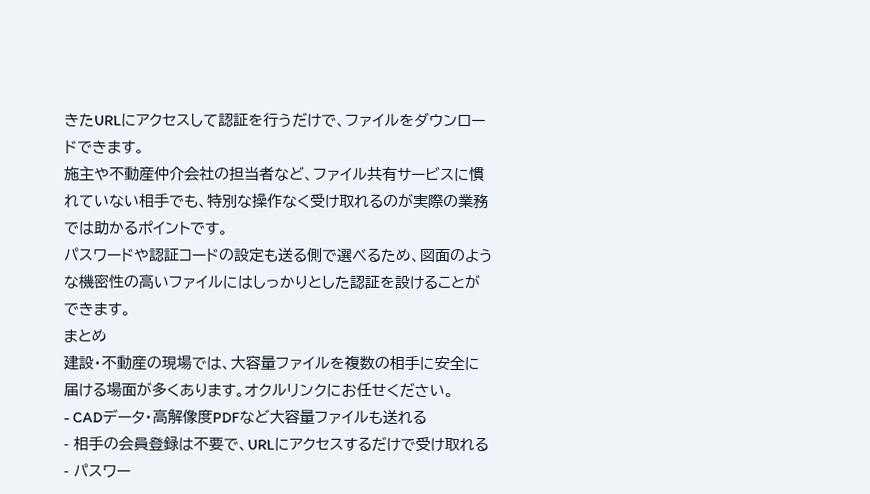きたURLにアクセスして認証を行うだけで、ファイルをダウンロードできます。
施主や不動産仲介会社の担当者など、ファイル共有サービスに慣れていない相手でも、特別な操作なく受け取れるのが実際の業務では助かるポイントです。
パスワードや認証コードの設定も送る側で選べるため、図面のような機密性の高いファイルにはしっかりとした認証を設けることができます。
まとめ
建設・不動産の現場では、大容量ファイルを複数の相手に安全に届ける場面が多くあります。オクルリンクにお任せください。
- CADデータ・高解像度PDFなど大容量ファイルも送れる
- 相手の会員登録は不要で、URLにアクセスするだけで受け取れる
- パスワー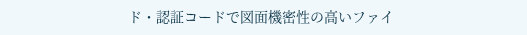ド・認証コードで図面機密性の高いファイ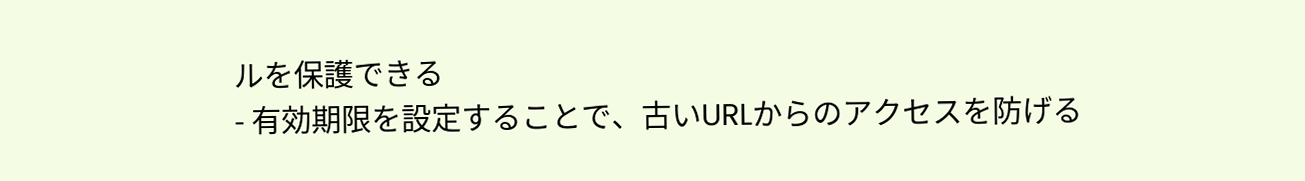ルを保護できる
- 有効期限を設定することで、古いURLからのアクセスを防げる